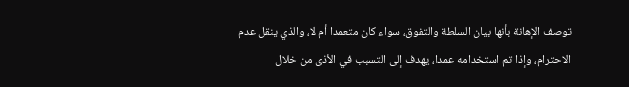توصف الإهانة بأنها بيان السلطة والتفوق، سواء كان متعمدا أم لا، والذي ينقل عدم الاحترام، وإذا تم استخدامه عمدا، يهدف إلى التسبب في الأذى من خلال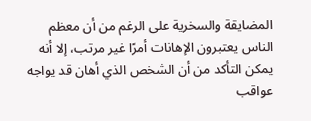المضايقة والسخرية على الرغم من أن معظم الناس يعتبرون الإهانات أمرًا غير مرتب، إلا أنه يمكن التأكد من أن الشخص الذي أهان قد يواجه عواقب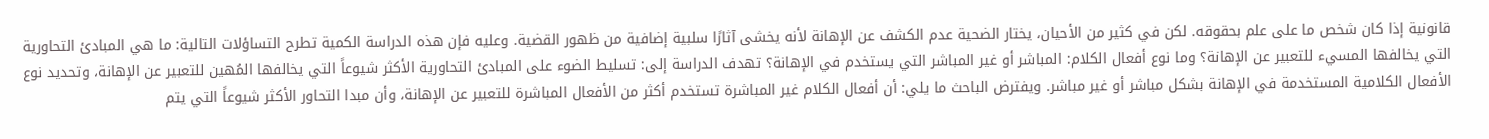قانونية إذا كان شخص ما على علم بحقوقه. لكن في كثير من الأحيان، يختار الضحية عدم الكشف عن الإهانة لأنه يخشى آثارًا سلبية إضافية من ظهور القضية. وعليه فإن هذه الدراسة الكمية تطرح التساؤلات التالية: ما هي المبادئ التحاورية التي يخالفها المسيء للتعبير عن الإهانة؟ وما نوع أفعال الكلام: المباشر أو غير المباشر التي يستخدم في الإهانة؟ تهدف الدراسة إلى: تسليط الضوء على المبادئ التحاورية الأكثر شيوعاً التي يخالفها المُهين للتعبير عن الإهانة، وتحديد نوع الأفعال الكلامية المستخدمة في الإهانة بشكل مباشر أو غير مباشر. ويفترض الباحث ما يلي: أن أفعال الكلام غير المباشرة تستخدم أكثر من الأفعال المباشرة للتعبير عن الإهانة، وأن مبدا التحاور الأكثر شيوعاً التي يتم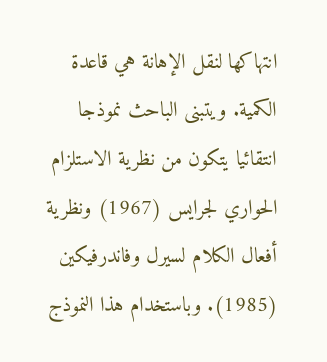انتهاكها لنقل الإهانة هي قاعدة الكمية. ويتبنى الباحث نموذجا انتقائيا يتكون من نظرية الاستلزام الحواري لجرايس (1967) ونظرية أفعال الكلام لسيرل وفاندرفيكين (1985). وباستخدام هذا النموذج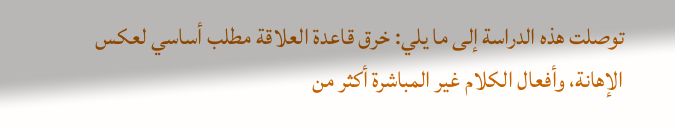توصلت هذه الدراسة إلى ما يلي: خرق قاعدة العلاقة مطلب أساسي لعكس الإهانة، وأفعال الكلام غير المباشرة أكثر من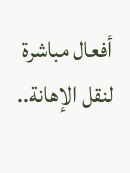أفعال مباشرة لنقل الإهانة..